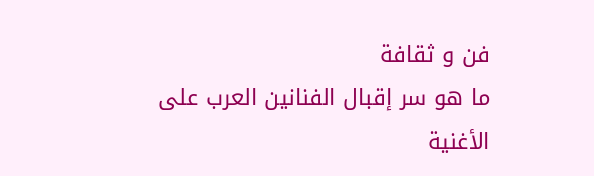فن و ثقافة
ما هو سر إقبال الفنانين العرب على الأغنية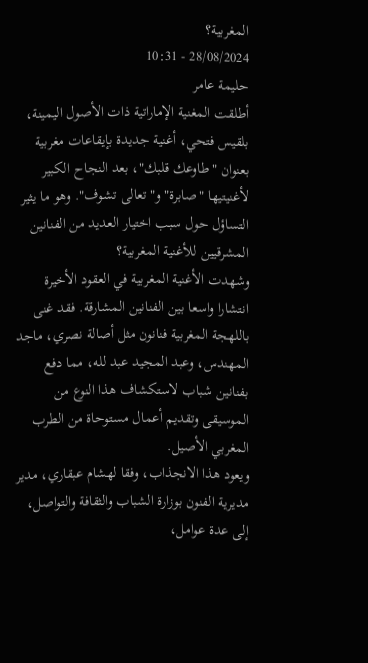المغربية؟
28/08/2024 - 10:31
حليمة عامر
أطلقت المغنية الإماراتية ذات الأصول اليمينة، بلقيس فتحي، أغنية جديدة بإيقاعات مغربية بعنوان "طاوعك قلبك"، بعد النجاح الكبير لأغنيتيها "صابرة" و"تعالى تشوف". وهو ما يثير التساؤل حول سبب اختيار العديد من الفنانين المشرقيين للأغنية المغربية؟
وشهدت الأغنية المغربية في العقود الأخيرة انتشارا واسعا بين الفنانين المشارقة. فقد غنى باللهجة المغربية فنانون مثل أصالة نصري، ماجد المهندس، وعبد المجيد عبد لله، مما دفع بفنانين شباب لاستكشاف هذا النوع من الموسيقى وتقديم أعمال مستوحاة من الطرب المغربي الأصيل.
ويعود هذا الانجذاب، وفقا لهشام عبقاري، مدير مديرية الفنون بوزارة الشباب والثقافة والتواصل، إلى عدة عوامل،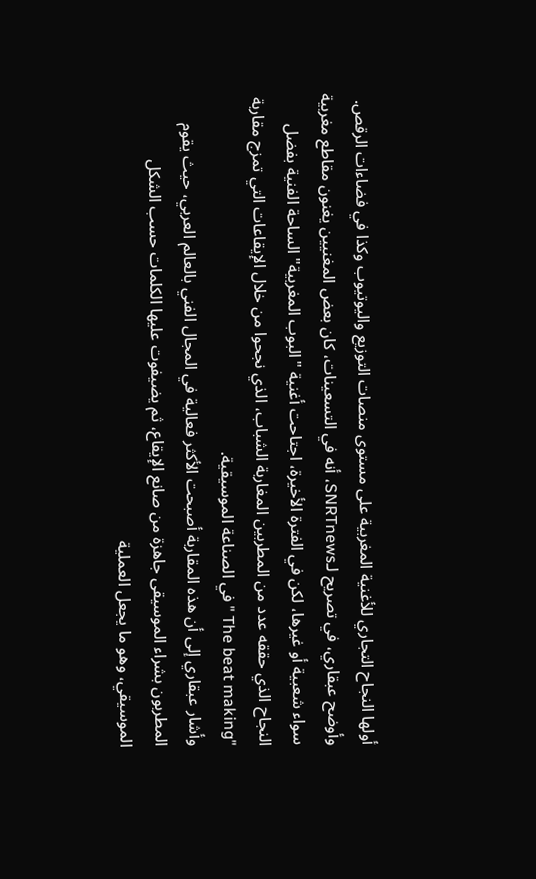أولها النجاح التجاري للأغنية المغربية على مستوى منصات التوزيع واليوتيوب وكذا في فضاءات الرقص.
وأوضح عبقاري، في تصريح لـSNRTnews، أنه في التسعينات، كان بعض المغنيين يغنون مقاطع مغربية سواء شعبية أو غيرها، لكن في الفترة الأخيرة، اجتاحت أغنية "البوب المغربية" الساحة الفنية بفضل النجاح الذي حققه عدد من المطربين المغاربة الشباب، الذي نجحوا من خلال الإيقاعات التي تمزج مقاربة "The beat making " في الصناعة الموسيقية.
وأشار عبقاري إلى أن هذه المقاربة أصبحت الأكثر فعالية في المجال الفني بالعالم العربي، حيث يقوم المطربون بشراء الموسيقى جاهزة من صانع الإيقاع، ثم يضيفوت عليها الكلمات حسب الشكل الموسيقي، وهو ما يجعل العملية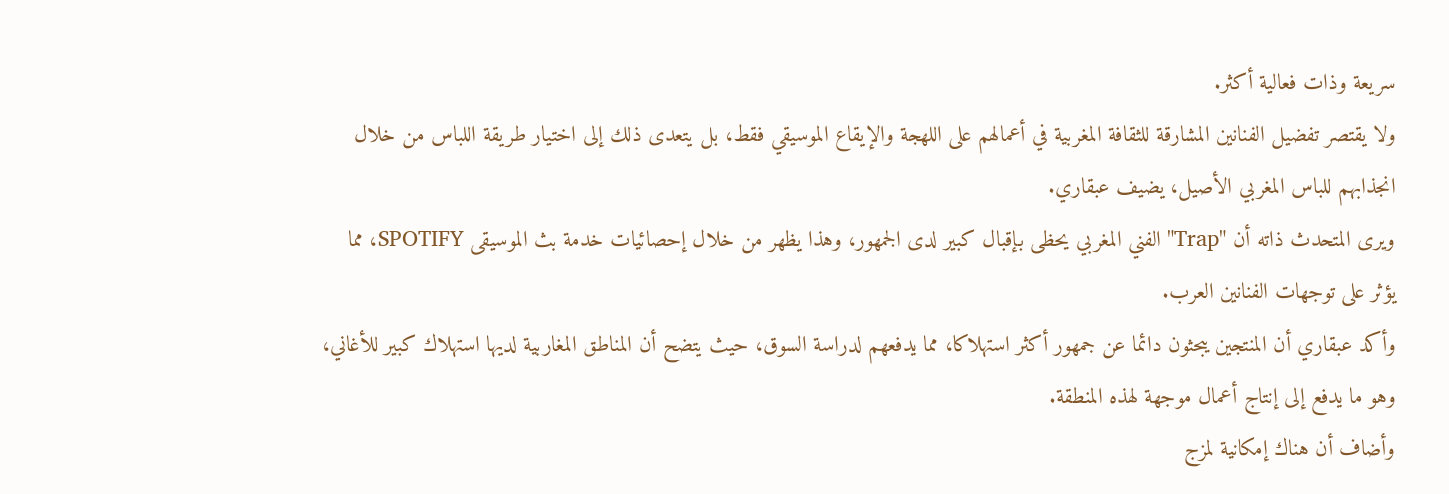سريعة وذات فعالية أكثر.
ولا يقتصر تفضيل الفنانين المشارقة للثقافة المغربية في أعمالهم على اللهجة والإيقاع الموسيقي فقط، بل يتعدى ذلك إلى اختيار طريقة اللباس من خلال انجذابهم للباس المغربي الأصيل، يضيف عبقاري.
ويرى المتحدث ذاته أن "Trap" الفني المغربي يحظى بإقبال كبير لدى الجمهور، وهذا يظهر من خلال إحصائيات خدمة بث الموسيقى SPOTIFY، مما يؤثر على توجهات الفنانين العرب.
وأكد عبقاري أن المنتجين يبحثون دائما عن جمهور أكثر استهلاكا، مما يدفعهم لدراسة السوق، حيث يتضح أن المناطق المغاربية لديها استهلاك كبير للأغاني، وهو ما يدفع إلى إنتاج أعمال موجهة لهذه المنطقة.
وأضاف أن هناك إمكانية لمزج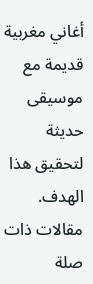أغاني مغربية قديمة مع موسيقى حديثة لتحقيق هذا الهدف.
مقالات ذات صلة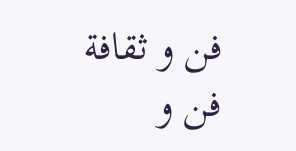فن و ثقافة
فن و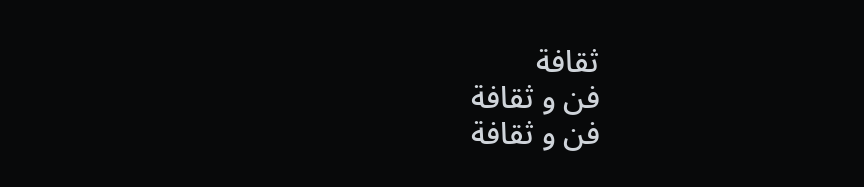ثقافة
فن و ثقافة
فن و ثقافة